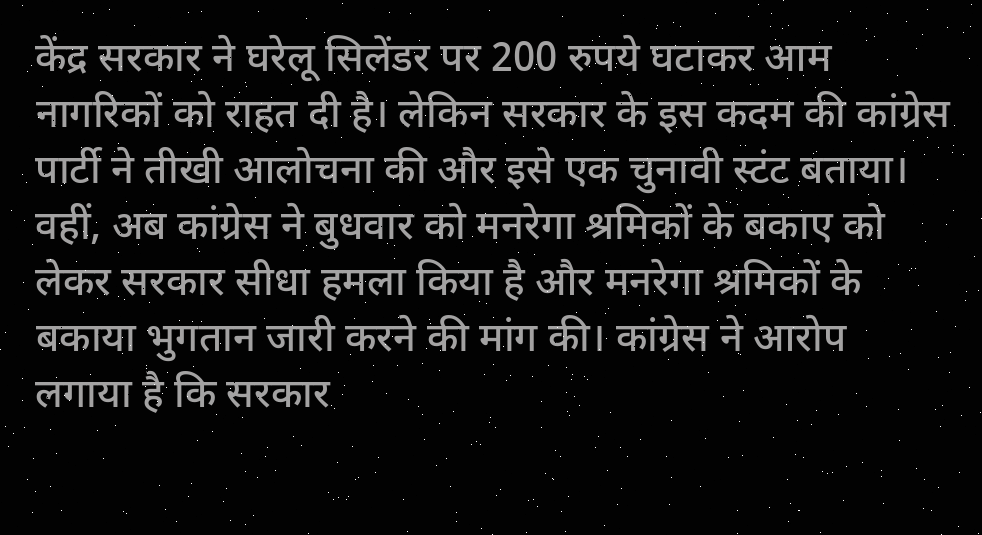केंद्र सरकार ने घरेलू सिलेंडर पर 200 रुपये घटाकर आम नागरिकों को राहत दी है। लेकिन सरकार के इस कदम की कांग्रेस पार्टी ने तीखी आलोचना की और इसे एक चुनावी स्टंट बताया। वहीं, अब कांग्रेस ने बुधवार को मनरेगा श्रमिकों के बकाए को लेकर सरकार सीधा हमला किया है और मनरेगा श्रमिकों के बकाया भुगतान जारी करने की मांग की। कांग्रेस ने आरोप लगाया है कि सरकार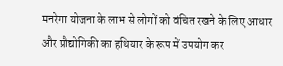मनरेगा योजना के लाभ से लोगों को वंचित रखने के लिए आधार और प्रौद्योगिकी का हथियार के रूप में उपयोग कर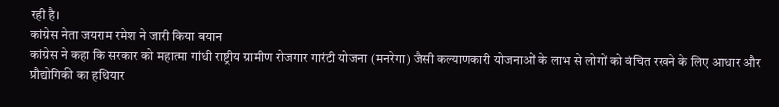रही है।
कांग्रेस नेता जयराम रमेश ने जारी किया बयान
कांग्रेस ने कहा कि सरकार को महात्मा गांधी राष्ट्रीय ग्रामीण रोजगार गारंटी योजना (मनरेगा) जैसी कल्याणकारी योजनाओं के लाभ से लोगों को वंचित रखने के लिए आधार और प्रौद्योगिकी का हथियार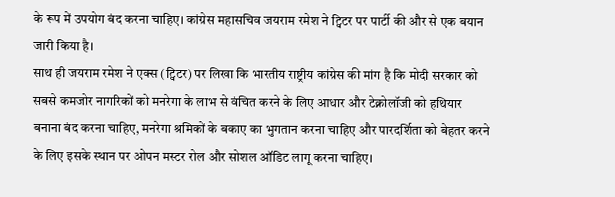के रूप में उपयोग बंद करना चाहिए। कांग्रेस महासचिव जयराम रमेश ने ट्विटर पर पार्टी की और से एक बयान जारी किया है।
साथ ही जयराम रमेश ने एक्स (ट्विटर) पर लिखा कि भारतीय राष्ट्रीय कांग्रेस की मांग है कि मोदी सरकार को सबसे कमजोर नागरिकों को मनरेगा के लाभ से वंचित करने के लिए आधार और टेक्नोलॉजी को हथियार बनाना बंद करना चाहिए, मनरेगा श्रमिकों के बकाए का भुगतान करना चाहिए और पारदर्शिता को बेहतर करने के लिए इसके स्थान पर ओपन मस्टर रोल और सोशल ऑडिट लागू करना चाहिए।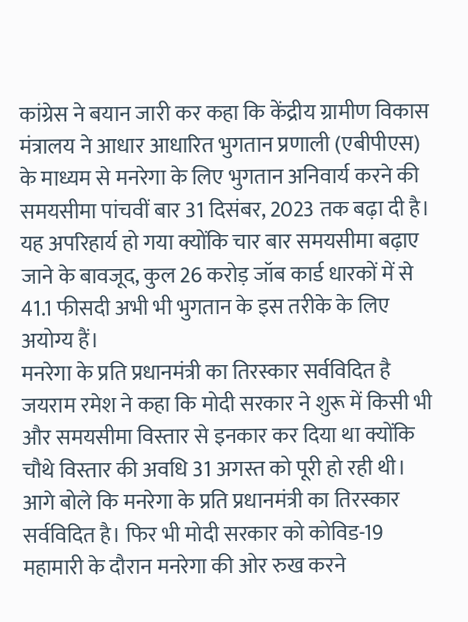कांग्रेस ने बयान जारी कर कहा कि केंद्रीय ग्रामीण विकास मंत्रालय ने आधार आधारित भुगतान प्रणाली (एबीपीएस) के माध्यम से मनरेगा के लिए भुगतान अनिवार्य करने की समयसीमा पांचवीं बार 31 दिसंबर, 2023 तक बढ़ा दी है। यह अपरिहार्य हो गया क्योंकि चार बार समयसीमा बढ़ाए जाने के बावजूद, कुल 26 करोड़ जॉब कार्ड धारकों में से 41.1 फीसदी अभी भी भुगतान के इस तरीके के लिए अयोग्य हैं।
मनरेगा के प्रति प्रधानमंत्री का तिरस्कार सर्वविदित है
जयराम रमेश ने कहा कि मोदी सरकार ने शुरू में किसी भी और समयसीमा विस्तार से इनकार कर दिया था क्योंकि चौथे विस्तार की अवधि 31 अगस्त को पूरी हो रही थी। आगे बोले कि मनरेगा के प्रति प्रधानमंत्री का तिरस्कार सर्वविदित है। फिर भी मोदी सरकार को कोविड-19 महामारी के दौरान मनरेगा की ओर रुख करने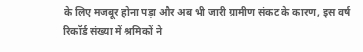के लिए मजबूर होना पड़ा और अब भी जारी ग्रामीण संकट के कारण, इस वर्ष रिकॉर्ड संख्या में श्रमिकों ने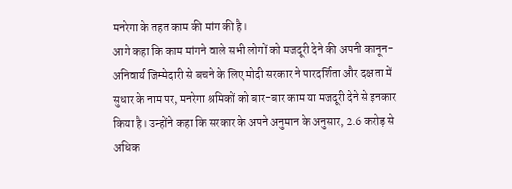मनरेगा के तहत काम की मांग की है।
आगे कहा कि काम मांगने वाले सभी लोगों को मजदूरी देने की अपनी कानून-अनिवार्य जिम्मेदारी से बचने के लिए मोदी सरकार ने पारदर्शिता और दक्षता में सुधार के नाम पर, मनरेगा श्रमिकों को बार-बार काम या मजदूरी देने से इनकार किया है। उन्होंने कहा कि सरकार के अपने अनुमान के अनुसार, 2.6 करोड़ से अधिक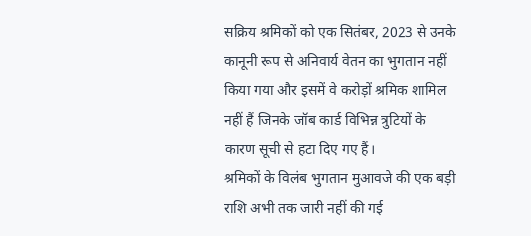सक्रिय श्रमिकों को एक सितंबर, 2023 से उनके कानूनी रूप से अनिवार्य वेतन का भुगतान नहीं किया गया और इसमें वे करोड़ों श्रमिक शामिल नहीं हैं जिनके जॉब कार्ड विभिन्न त्रुटियों के कारण सूची से हटा दिए गए हैं।
श्रमिकों के विलंब भुगतान मुआवजे की एक बड़ी राशि अभी तक जारी नहीं की गई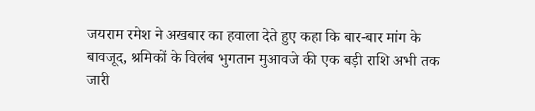जयराम रमेश ने अखबार का हवाला देते हुए कहा कि बार-बार मांग के बावजूद, श्रमिकों के विलंब भुगतान मुआवजे की एक बड़ी राशि अभी तक जारी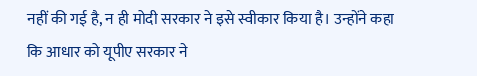नहीं की गई है, न ही मोदी सरकार ने इसे स्वीकार किया है। उन्होंने कहा कि आधार को यूपीए सरकार ने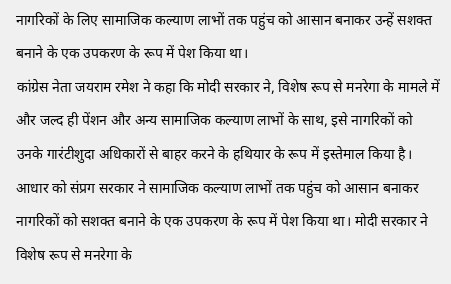नागरिकों के लिए सामाजिक कल्याण लाभों तक पहुंच को आसान बनाकर उन्हें सशक्त बनाने के एक उपकरण के रूप में पेश किया था।
कांग्रेस नेता जयराम रमेश ने कहा कि मोदी सरकार ने, विशेष रूप से मनरेगा के मामले में और जल्द ही पेंशन और अन्य सामाजिक कल्याण लाभों के साथ, इसे नागरिकों को उनके गारंटीशुदा अधिकारों से बाहर करने के हथियार के रूप में इस्तेमाल किया है। आधार को संप्रग सरकार ने सामाजिक कल्याण लाभों तक पहुंच को आसान बनाकर नागरिकों को सशक्त बनाने के एक उपकरण के रूप में पेश किया था। मोदी सरकार ने विशेष रूप से मनरेगा के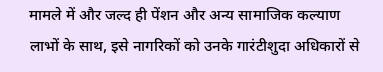मामले में और जल्द ही पेंशन और अन्य सामाजिक कल्याण लाभों के साथ, इसे नागरिकों को उनके गारंटीशुदा अधिकारों से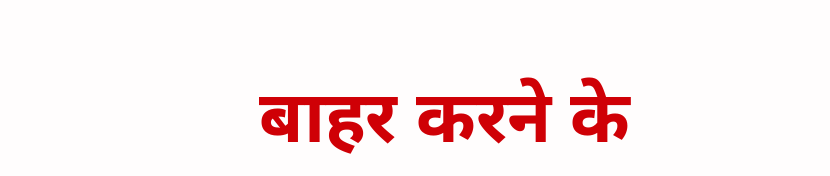बाहर करने के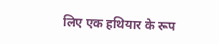लिए एक हथियार के रूप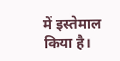में इस्तेमाल किया है।